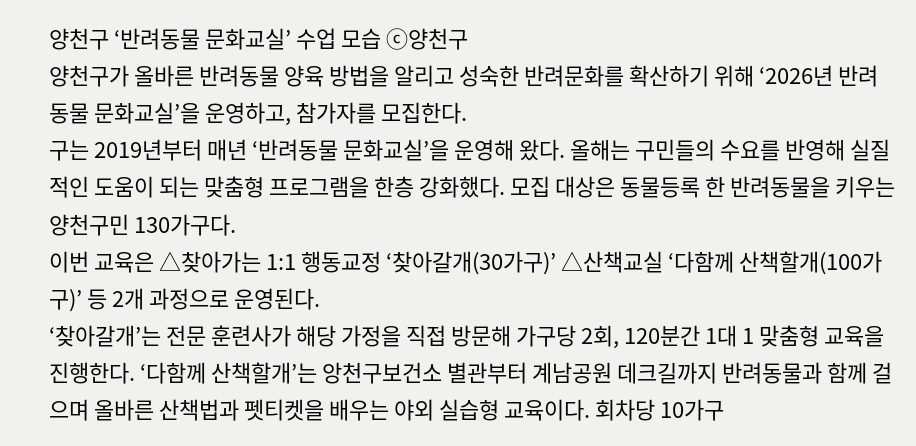양천구 ‘반려동물 문화교실’ 수업 모습 ⓒ양천구
양천구가 올바른 반려동물 양육 방법을 알리고 성숙한 반려문화를 확산하기 위해 ‘2026년 반려동물 문화교실’을 운영하고, 참가자를 모집한다.
구는 2019년부터 매년 ‘반려동물 문화교실’을 운영해 왔다. 올해는 구민들의 수요를 반영해 실질적인 도움이 되는 맞춤형 프로그램을 한층 강화했다. 모집 대상은 동물등록 한 반려동물을 키우는 양천구민 130가구다.
이번 교육은 △찾아가는 1:1 행동교정 ‘찾아갈개(30가구)’ △산책교실 ‘다함께 산책할개(100가구)’ 등 2개 과정으로 운영된다.
‘찾아갈개’는 전문 훈련사가 해당 가정을 직접 방문해 가구당 2회, 120분간 1대 1 맞춤형 교육을 진행한다. ‘다함께 산책할개’는 앙천구보건소 별관부터 계남공원 데크길까지 반려동물과 함께 걸으며 올바른 산책법과 펫티켓을 배우는 야외 실습형 교육이다. 회차당 10가구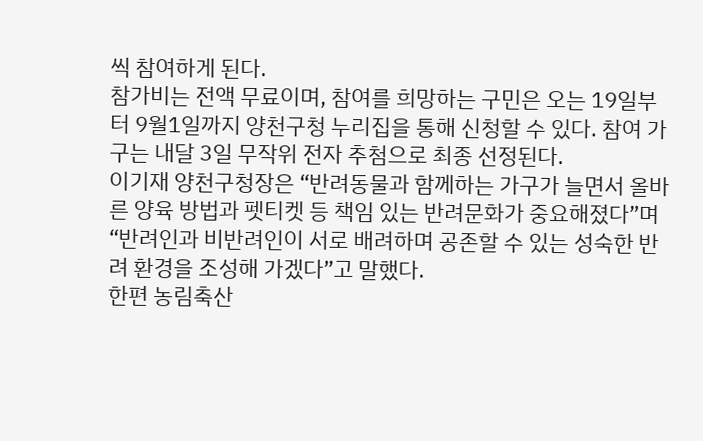씩 참여하게 된다.
참가비는 전액 무료이며, 참여를 희망하는 구민은 오는 19일부터 9월1일까지 양천구청 누리집을 통해 신청할 수 있다. 참여 가구는 내달 3일 무작위 전자 추첨으로 최종 선정된다.
이기재 양천구청장은 “반려동물과 함께하는 가구가 늘면서 올바른 양육 방법과 펫티켓 등 책임 있는 반려문화가 중요해졌다”며 “반려인과 비반려인이 서로 배려하며 공존할 수 있는 성숙한 반려 환경을 조성해 가겠다”고 말했다.
한편 농림축산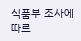식품부 조사에 따르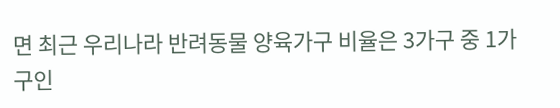면 최근 우리나라 반려동물 양육가구 비율은 3가구 중 1가구인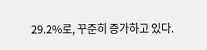29.2%로, 꾸준히 증가하고 있다.